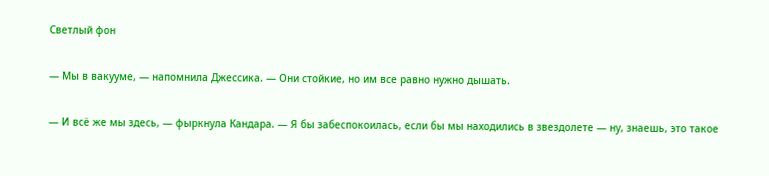Светлый фон

— Мы в вакууме, — напомнила Джессика. — Они стойкие, но им все равно нужно дышать.

— И всё же мы здесь, — фыркнула Кандара. — Я бы забеспокоилась, если бы мы находились в звездолете — ну, знаешь, это такое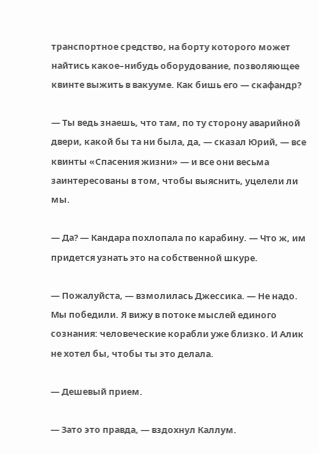транспортное средство, на борту которого может найтись какое–нибудь оборудование, позволяющее квинте выжить в вакууме. Как бишь его — скафандр?

— Ты ведь знаешь, что там, по ту сторону аварийной двери, какой бы та ни была, да, — сказал Юрий, — все квинты «Спасения жизни» — и все они весьма заинтересованы в том, чтобы выяснить, уцелели ли мы.

— Да? — Кандара похлопала по карабину. — Что ж, им придется узнать это на собственной шкуре.

— Пожалуйста, — взмолилась Джессика. — Не надо. Мы победили. Я вижу в потоке мыслей единого сознания: человеческие корабли уже близко. И Алик не хотел бы, чтобы ты это делала.

— Дешевый прием.

— Зато это правда, — вздохнул Каллум.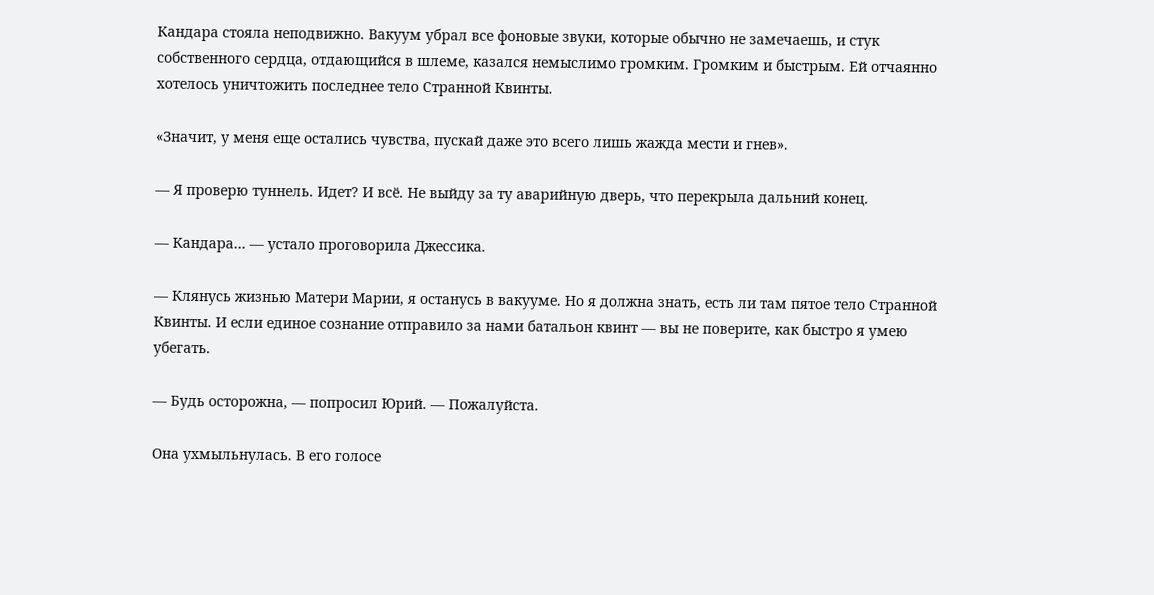Кандара стояла неподвижно. Вакуум убрал все фоновые звуки, которые обычно не замечаешь, и стук собственного сердца, отдающийся в шлеме, казался немыслимо громким. Громким и быстрым. Ей отчаянно хотелось уничтожить последнее тело Странной Квинты.

«Значит, у меня еще остались чувства, пускай даже это всего лишь жажда мести и гнев».

— Я проверю туннель. Идет? И всё. Не выйду за ту аварийную дверь, что перекрыла дальний конец.

— Кандара… — устало проговорила Джессика.

— Клянусь жизнью Матери Марии, я останусь в вакууме. Но я должна знать, есть ли там пятое тело Странной Квинты. И если единое сознание отправило за нами батальон квинт — вы не поверите, как быстро я умею убегать.

— Будь осторожна, — попросил Юрий. — Пожалуйста.

Она ухмыльнулась. В его голосе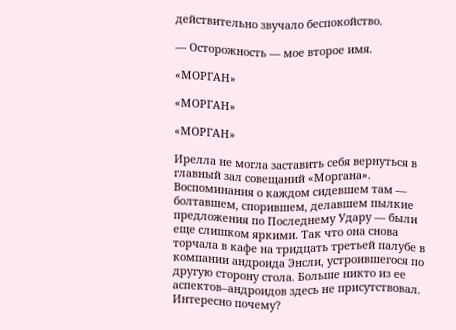действительно звучало беспокойство.

— Осторожность — мое второе имя.

«МОРГАН»

«МОРГАН»

«МОРГАН»

Ирелла не могла заставить себя вернуться в главный зал совещаний «Моргана». Воспоминания о каждом сидевшем там — болтавшем, спорившем, делавшем пылкие предложения по Последнему Удару — были еще слишком яркими. Так что она снова торчала в кафе на тридцать третьей палубе в компании андроида Энсли, устроившегося по другую сторону стола. Больше никто из ее аспектов–андроидов здесь не присутствовал. Интересно почему?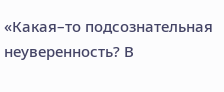«Какая–то подсознательная неуверенность? В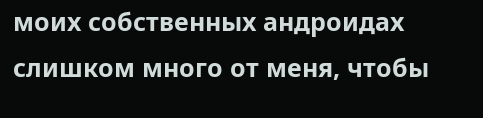моих собственных андроидах слишком много от меня, чтобы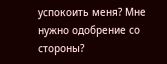успокоить меня? Мне нужно одобрение со стороны?